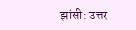झांसी: उत्तर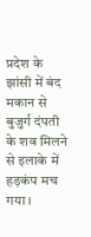प्रदेश के झांसी में बंद मकान से बुजुर्ग दंपती के शव मिलने से इलाके में हड़कंप मच गया।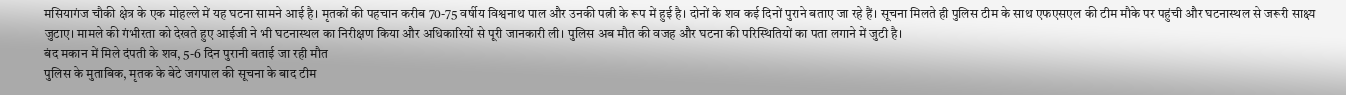मसियागंज चौकी क्षेत्र के एक मोहल्ले में यह घटना सामने आई है। मृतकों की पहचान करीब 70-75 वर्षीय विश्वनाथ पाल और उनकी पत्नी के रूप में हुई है। दोनों के शव कई दिनों पुराने बताए जा रहे हैं। सूचना मिलते ही पुलिस टीम के साथ एफएसएल की टीम मौके पर पहुंची और घटनास्थल से जरूरी साक्ष्य जुटाए। मामले की गंभीरता को देखते हुए आईजी ने भी घटनास्थल का निरीक्षण किया और अधिकारियों से पूरी जानकारी ली। पुलिस अब मौत की वजह और घटना की परिस्थितियों का पता लगाने में जुटी है।
बंद मकान में मिले दंपती के शव, 5-6 दिन पुरानी बताई जा रही मौत
पुलिस के मुताबिक, मृतक के बेटे जगपाल की सूचना के बाद टीम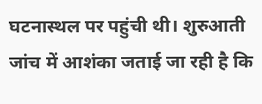घटनास्थल पर पहुंची थी। शुरुआती जांच में आशंका जताई जा रही है कि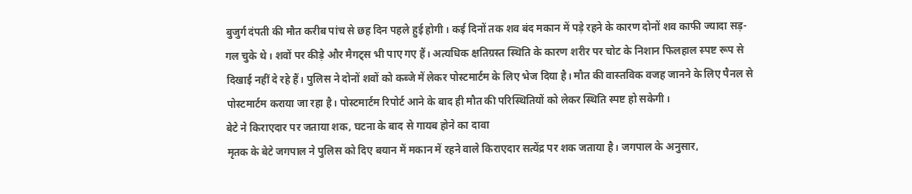बुजुर्ग दंपती की मौत करीब पांच से छह दिन पहले हुई होगी। कई दिनों तक शव बंद मकान में पड़े रहने के कारण दोनों शव काफी ज्यादा सड़-गल चुके थे। शवों पर कीड़े और मैगट्स भी पाए गए हैं। अत्यधिक क्षतिग्रस्त स्थिति के कारण शरीर पर चोट के निशान फिलहाल स्पष्ट रूप से दिखाई नहीं दे रहे हैं। पुलिस ने दोनों शवों को कब्जे में लेकर पोस्टमार्टम के लिए भेज दिया है। मौत की वास्तविक वजह जानने के लिए पैनल से पोस्टमार्टम कराया जा रहा है। पोस्टमार्टम रिपोर्ट आने के बाद ही मौत की परिस्थितियों को लेकर स्थिति स्पष्ट हो सकेगी।
बेटे ने किराएदार पर जताया शक, घटना के बाद से गायब होने का दावा
मृतक के बेटे जगपाल ने पुलिस को दिए बयान में मकान में रहने वाले किराएदार सत्येंद्र पर शक जताया है। जगपाल के अनुसार,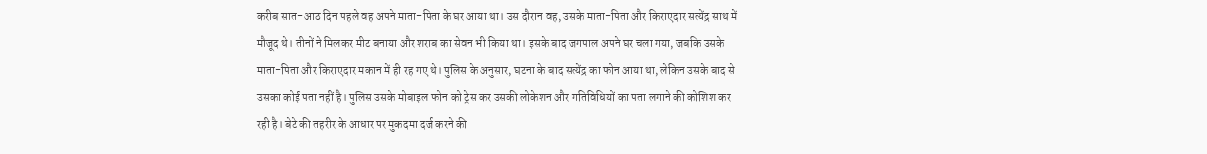करीब सात-आठ दिन पहले वह अपने माता-पिता के घर आया था। उस दौरान वह, उसके माता-पिता और किराएदार सत्येंद्र साथ में मौजूद थे। तीनों ने मिलकर मीट बनाया और शराब का सेवन भी किया था। इसके बाद जगपाल अपने घर चला गया, जबकि उसके माता-पिता और किराएदार मकान में ही रह गए थे। पुलिस के अनुसार, घटना के बाद सत्येंद्र का फोन आया था, लेकिन उसके बाद से उसका कोई पता नहीं है। पुलिस उसके मोबाइल फोन को ट्रेस कर उसकी लोकेशन और गतिविधियों का पता लगाने की कोशिश कर रही है। बेटे की तहरीर के आधार पर मुकदमा दर्ज करने की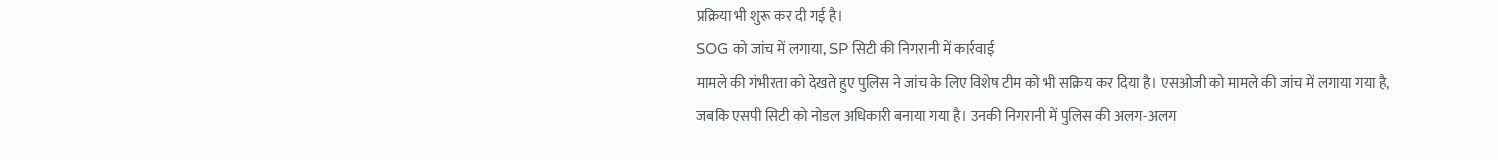प्रक्रिया भी शुरू कर दी गई है।
SOG को जांच में लगाया, SP सिटी की निगरानी में कार्रवाई
मामले की गंभीरता को देखते हुए पुलिस ने जांच के लिए विशेष टीम को भी सक्रिय कर दिया है। एसओजी को मामले की जांच में लगाया गया है, जबकि एसपी सिटी को नोडल अधिकारी बनाया गया है। उनकी निगरानी में पुलिस की अलग-अलग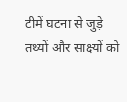टीमें घटना से जुड़े तथ्यों और साक्ष्यों को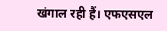खंगाल रही हैं। एफएसएल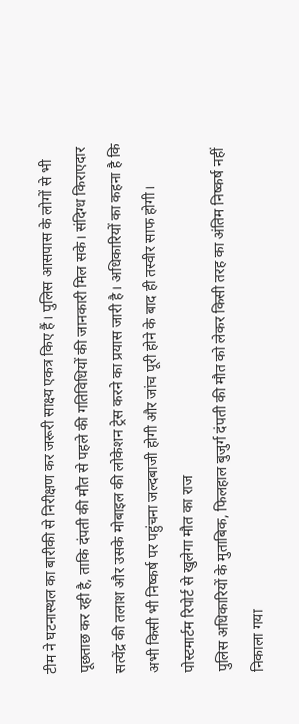टीम ने घटनास्थल का बारीकी से निरीक्षण कर जरूरी साक्ष्य एकत्र किए हैं। पुलिस आसपास के लोगों से भी पूछताछ कर रही है, ताकि दंपती की मौत से पहले की गतिविधियों की जानकारी मिल सके। संदिग्ध किराएदार सत्येंद्र की तलाश और उसके मोबाइल की लोकेशन ट्रेस करने का प्रयास जारी है। अधिकारियों का कहना है कि अभी किसी भी निष्कर्ष पर पहुंचना जल्दबाजी होगी और जांच पूरी होने के बाद ही तस्वीर साफ होगी।
पोस्टमार्टम रिपोर्ट से खुलेगा मौत का राज
पुलिस अधिकारियों के मुताबिक, फिलहाल बुजुर्ग दंपती की मौत को लेकर किसी तरह का अंतिम निष्कर्ष नहीं निकाला गया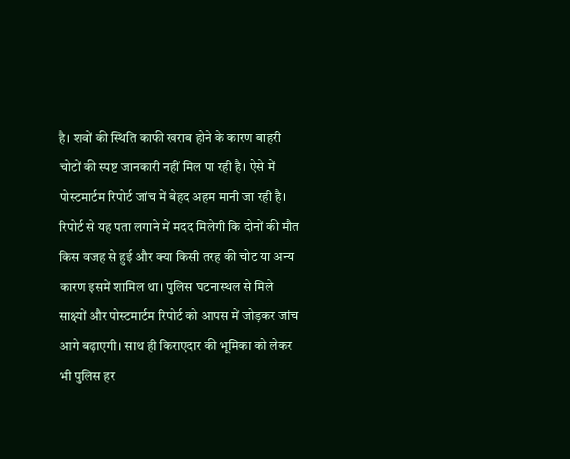है। शवों की स्थिति काफी खराब होने के कारण बाहरी चोटों की स्पष्ट जानकारी नहीं मिल पा रही है। ऐसे में पोस्टमार्टम रिपोर्ट जांच में बेहद अहम मानी जा रही है। रिपोर्ट से यह पता लगाने में मदद मिलेगी कि दोनों की मौत किस वजह से हुई और क्या किसी तरह की चोट या अन्य कारण इसमें शामिल था। पुलिस घटनास्थल से मिले साक्ष्यों और पोस्टमार्टम रिपोर्ट को आपस में जोड़कर जांच आगे बढ़ाएगी। साथ ही किराएदार की भूमिका को लेकर भी पुलिस हर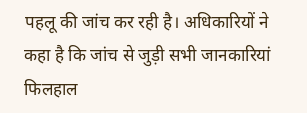पहलू की जांच कर रही है। अधिकारियों ने कहा है कि जांच से जुड़ी सभी जानकारियां फिलहाल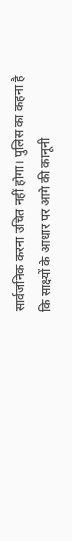सार्वजनिक करना उचित नहीं होगा। पुलिस का कहना है कि साक्ष्यों के आधार पर आगे की कानूनी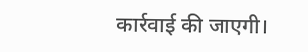कार्रवाई की जाएगी।